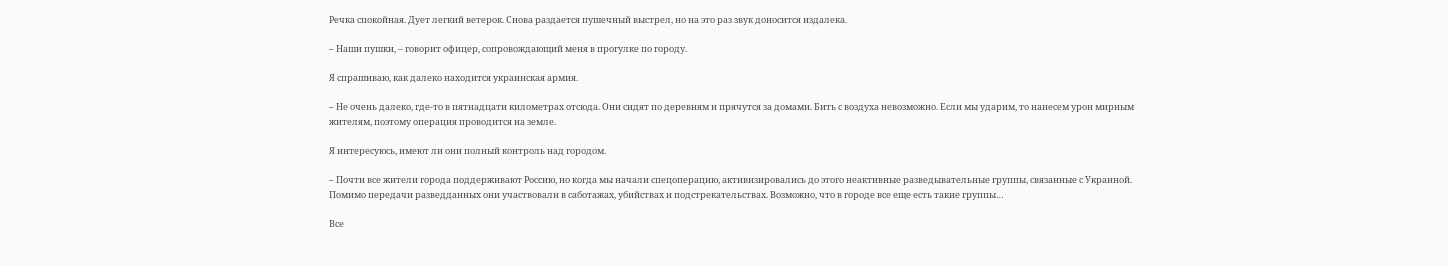Речка спокойная. Дует легкий ветерок. Снова раздается пушечный выстрел, но на это раз звук доносится издалека.

– Наши пушки, – говорит офицер, сопровождающий меня в прогулке по городу.

Я спрашиваю, как далеко находится украинская армия.

– Не очень далеко, где-то в пятнадцати километрах отсюда. Они сидят по деревням и прячутся за домами. Бить с воздуха невозможно. Если мы ударим, то нанесем урон мирным жителям, поэтому операция проводится на земле.

Я интересуюсь, имеют ли они полный контроль над городом.

– Почти все жители города поддерживают Россию, но когда мы начали спецоперацию, активизировались до этого неактивные разведывательные группы, связанные с Украиной. Помимо передачи разведданных они участвовали в саботажах, убийствах и подстрекательствах. Возможно, что в городе все еще есть такие группы…

Все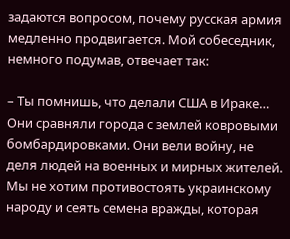задаются вопросом, почему русская армия медленно продвигается. Мой собеседник, немного подумав, отвечает так:

– Ты помнишь, что делали США в Ираке… Они сравняли города с землей ковровыми бомбардировками. Они вели войну, не деля людей на военных и мирных жителей. Мы не хотим противостоять украинскому народу и сеять семена вражды, которая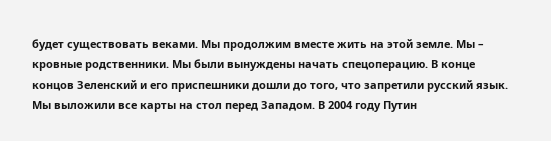будет существовать веками. Мы продолжим вместе жить на этой земле. Мы – кровные родственники. Мы были вынуждены начать спецоперацию. В конце концов Зеленский и его приспешники дошли до того, что запретили русский язык. Мы выложили все карты на стол перед Западом. В 2004 году Путин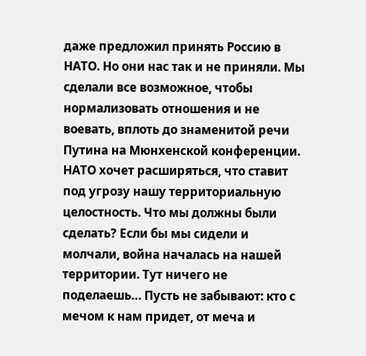даже предложил принять Россию в НАТО. Но они нас так и не приняли. Мы сделали все возможное, чтобы нормализовать отношения и не воевать, вплоть до знаменитой речи Путина на Мюнхенской конференции. НАТО хочет расширяться, что ставит под угрозу нашу территориальную целостность. Что мы должны были сделать? Если бы мы сидели и молчали, война началась на нашей территории. Тут ничего не поделаешь… Пусть не забывают: кто с мечом к нам придет, от меча и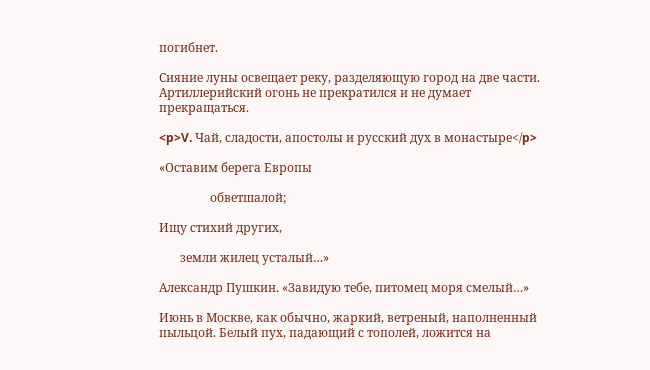погибнет.

Сияние луны освещает реку, разделяющую город на две части. Артиллерийский огонь не прекратился и не думает прекращаться.

<p>V. Чай, сладости, апостолы и русский дух в монастыре</p>

«Оставим берега Европы

                 обветшалой;

Ищу стихий других,

       земли жилец усталый…»

Александр Пушкин. «Завидую тебе, питомец моря смелый…»

Июнь в Москве, как обычно, жаркий, ветреный, наполненный пыльцой. Белый пух, падающий с тополей, ложится на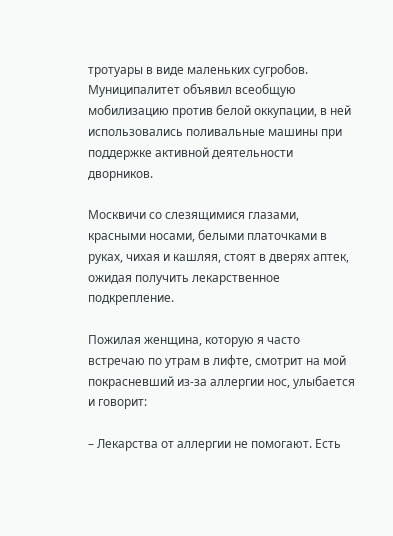тротуары в виде маленьких сугробов. Муниципалитет объявил всеобщую мобилизацию против белой оккупации, в ней использовались поливальные машины при поддержке активной деятельности дворников.

Москвичи со слезящимися глазами, красными носами, белыми платочками в руках, чихая и кашляя, стоят в дверях аптек, ожидая получить лекарственное подкрепление.

Пожилая женщина, которую я часто встречаю по утрам в лифте, смотрит на мой покрасневший из-за аллергии нос, улыбается и говорит:

– Лекарства от аллергии не помогают. Есть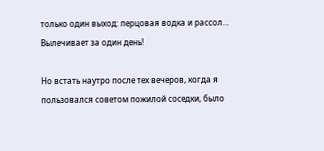только один выход: перцовая водка и рассол… Вылечивает за один день!

Но встать наутро после тех вечеров, когда я пользовался советом пожилой соседки, было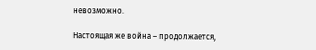невозможно.

Настоящая же война – продолжается,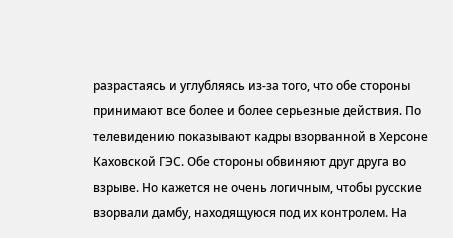разрастаясь и углубляясь из-за того, что обе стороны принимают все более и более серьезные действия. По телевидению показывают кадры взорванной в Херсоне Каховской ГЭС. Обе стороны обвиняют друг друга во взрыве. Но кажется не очень логичным, чтобы русские взорвали дамбу, находящуюся под их контролем. На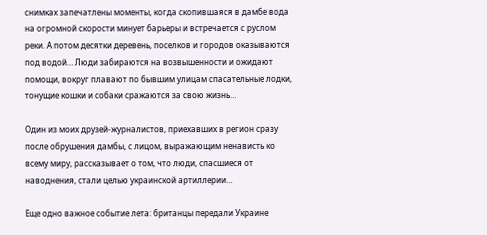снимках запечатлены моменты, когда скопившаяся в дамбе вода на огромной скорости минует барьеры и встречается с руслом реки. А потом десятки деревень, поселков и городов оказываются под водой… Люди забираются на возвышенности и ожидают помощи, вокруг плавают по бывшим улицам спасательные лодки, тонущие кошки и собаки сражаются за свою жизнь…

Один из моих друзей-журналистов, приехавших в регион сразу после обрушения дамбы, с лицом, выражающим ненависть ко всему миру, рассказывает о том, что люди, спасшиеся от наводнения, стали целью украинской артиллерии…

Еще одно важное событие лета: британцы передали Украине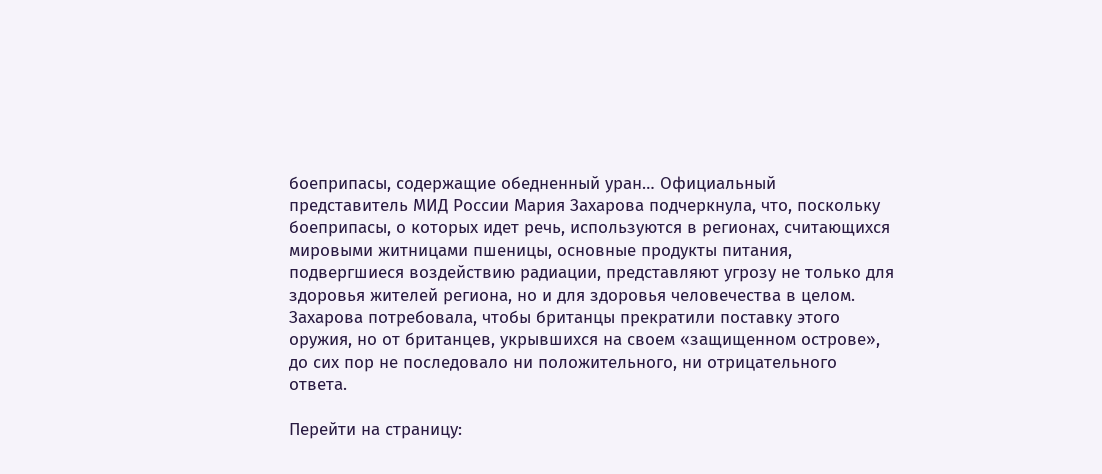боеприпасы, содержащие обедненный уран… Официальный представитель МИД России Мария Захарова подчеркнула, что, поскольку боеприпасы, о которых идет речь, используются в регионах, считающихся мировыми житницами пшеницы, основные продукты питания, подвергшиеся воздействию радиации, представляют угрозу не только для здоровья жителей региона, но и для здоровья человечества в целом. Захарова потребовала, чтобы британцы прекратили поставку этого оружия, но от британцев, укрывшихся на своем «защищенном острове», до сих пор не последовало ни положительного, ни отрицательного ответа.

Перейти на страницу: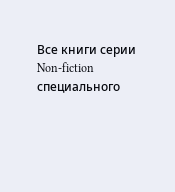Все книги серии Non-fiction специального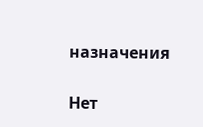назначения

Нет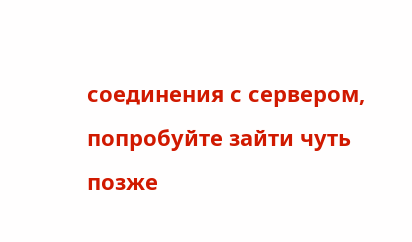соединения с сервером, попробуйте зайти чуть позже